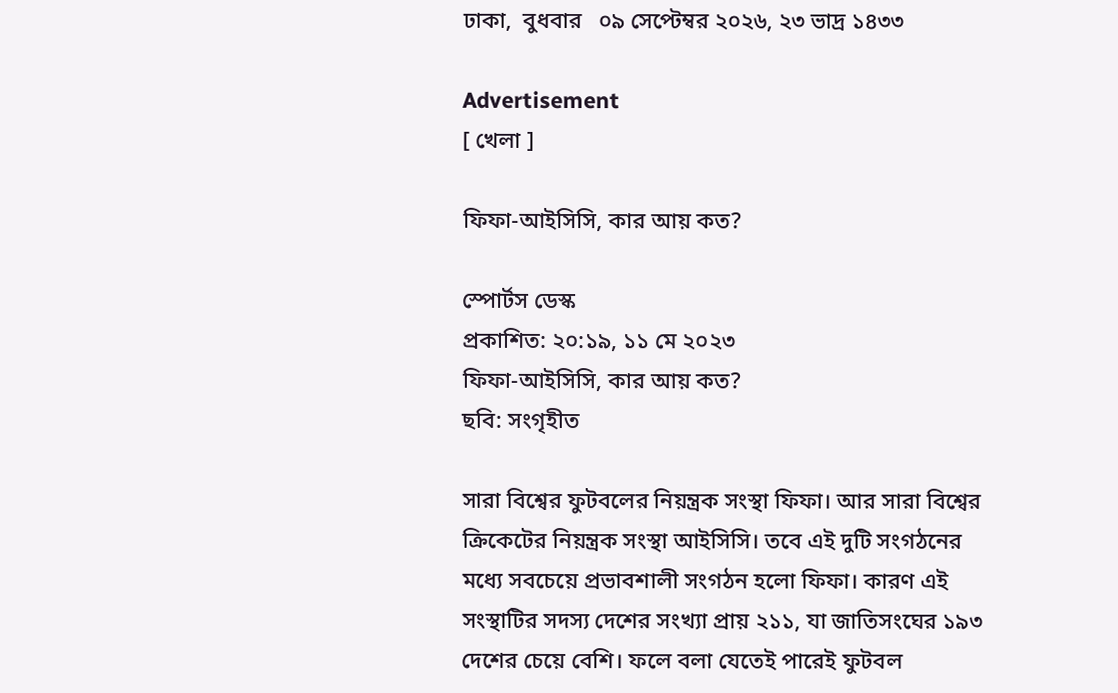ঢাকা,  বুধবার   ০৯ সেপ্টেম্বর ২০২৬, ২৩ ভাদ্র ১৪৩৩

Advertisement
[ খেলা ]

ফিফা-আইসিসি, কার আয় কত?

স্পোর্টস ডেস্ক
প্রকাশিত: ২০:১৯, ১১ মে ২০২৩
ফিফা-আইসিসি, কার আয় কত?
ছবি: সংগৃহীত

সারা বিশ্বের ফুটবলের নিয়ন্ত্রক সংস্থা ফিফা। আর সারা বিশ্বের ক্রিকেটের নিয়ন্ত্রক সংস্থা আইসিসি। তবে এই দুটি সংগঠনের মধ্যে সবচেয়ে প্রভাবশালী সংগঠন হলো ফিফা। কারণ এই সংস্থাটির সদস্য দেশের সংখ্যা প্রায় ২১১, যা জাতিসংঘের ১৯৩ দেশের চেয়ে বেশি। ফলে বলা যেতেই পারেই ফুটবল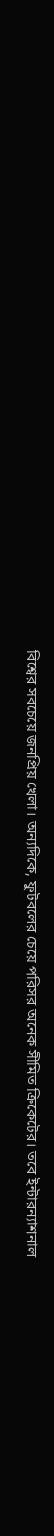বিশ্বের সবচেয়ে জনপ্রিয় খেলা। অন্যদিকে, ফুটবলের চেয়ে পরিসর অনেক সীমিত ক্রিকেটের। তবে ইন্টারন্যাশনাল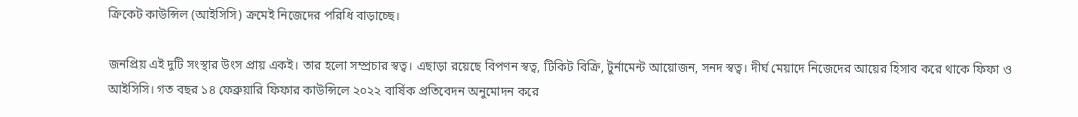ক্রিকেট কাউন্সিল (আইসিসি) ক্রমেই নিজেদের পরিধি বাড়াচ্ছে।

জনপ্রিয় এই দুটি সংস্থার উংস প্রায় একই। তার হলো সম্প্রচার স্বত্ব। এছাড়া রয়েছে বিপণন স্বত্ব, টিকিট বিক্রি, টুর্নামেন্ট আয়োজন, সনদ স্বত্ব। দীর্ঘ মেয়াদে নিজেদের আয়ের হিসাব করে থাকে ফিফা ও আইসিসি। গত বছর ১৪ ফেব্রুয়ারি ফিফার কাউন্সিলে ২০২২ বার্ষিক প্রতিবেদন অনুমোদন করে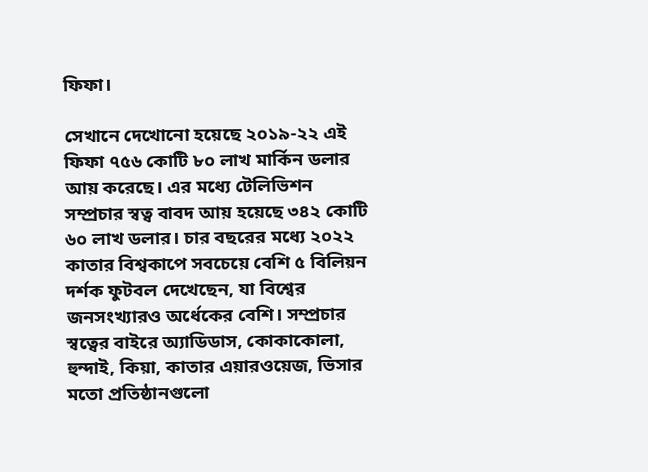ফিফা।

সেখানে দেখোনো হয়েছে ২০১৯-২২ এই ফিফা ৭৫৬ কোটি ৮০ লাখ মার্কিন ডলার আয় করেছে। এর মধ্যে টেলিভিশন সম্প্রচার স্বত্ব বাবদ আয় হয়েছে ৩৪২ কোটি ৬০ লাখ ডলার। চার বছরের মধ্যে ২০২২ কাতার বিশ্বকাপে সবচেয়ে বেশি ৫ বিলিয়ন দর্শক ফুটবল দেখেছেন, যা বিশ্বের জনসংখ্যারও অর্ধেকের বেশি। সম্প্রচার স্বত্বের বাইরে অ্যাডিডাস, কোকাকোলা, হুন্দাই, কিয়া, কাতার এয়ারওয়েজ, ভিসার মতো প্রতিষ্ঠানগুলো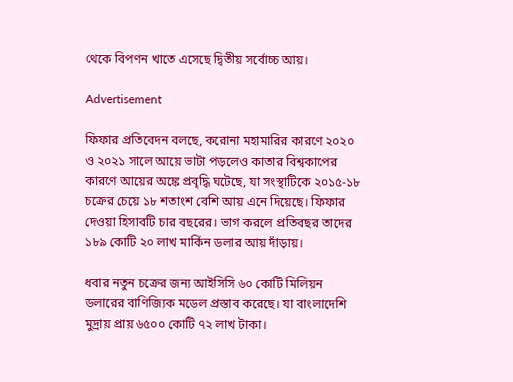থেকে বিপণন খাতে এসেছে দ্বিতীয় সর্বোচ্চ আয়।

Advertisement

ফিফার প্রতিবেদন বলছে, করোনা মহামারির কারণে ২০২০ ও ২০২১ সালে আয়ে ভাটা পড়লেও কাতার বিশ্বকাপের কারণে আয়ের অঙ্কে প্রবৃদ্ধি ঘটেছে, যা সংস্থাটিকে ২০১৫-১৮ চক্রের চেয়ে ১৮ শতাংশ বেশি আয় এনে দিয়েছে। ফিফার দেওয়া হিসাবটি চার বছরের। ভাগ করলে প্রতিবছর তাদের ১৮৯ কোটি ২০ লাখ মার্কিন ডলার আয় দাঁড়ায়।

ধবার নতুন চক্রের জন্য আইসিসি ৬০ কোটি মিলিয়ন ডলারের বাণিজ্যিক মডেল প্রস্তাব করেছে। যা বাংলাদেশি মুদ্রায় প্রায় ৬৫০০ কোটি ৭২ লাখ টাকা।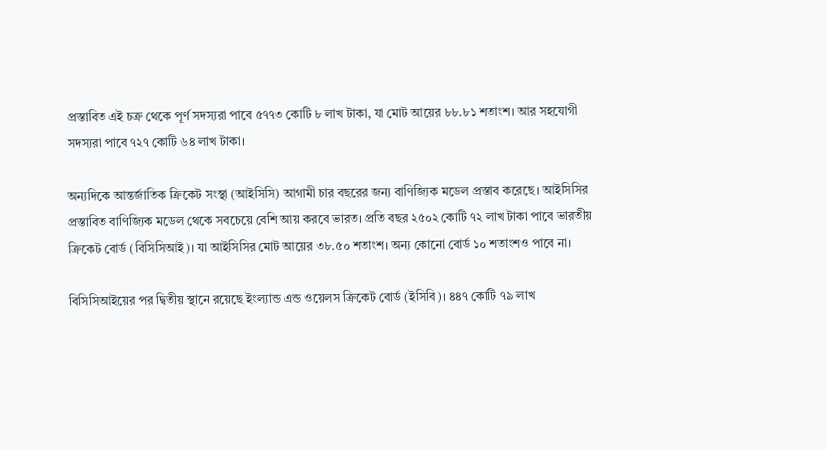প্রস্তাবিত এই চক্র থেকে পূর্ণ সদস্যরা পাবে ৫৭৭৩ কোটি ৮ লাখ টাকা, যা মোট আয়ের ৮৮.৮১ শতাংশ। আর সহযোগী সদস্যরা পাবে ৭২৭ কোটি ৬৪ লাখ টাকা।

অন্যদিকে আন্তর্জাতিক ক্রিকেট সংস্থা (আইসিসি) আগামী চার বছরের জন্য বাণিজ্যিক মডেল প্রস্তাব করেছে। আইসিসির প্রস্তাবিত বাণিজ্যিক মডেল থেকে সবচেয়ে বেশি আয় করবে ভারত। প্রতি বছর ২৫০২ কোটি ৭২ লাখ টাকা পাবে ভারতীয় ক্রিকেট বোর্ড (বিসিসিআই)। যা আইসিসির মোট আয়ের ৩৮.৫০ শতাংশ। অন্য কোনো বোর্ড ১০ শতাংশও পাবে না।

বিসিসিআইয়ের পর দ্বিতীয় স্থানে রয়েছে ইংল্যান্ড এন্ড ওয়েলস ক্রিকেট বোর্ড (ইসিবি)। ৪৪৭ কোটি ৭৯ লাখ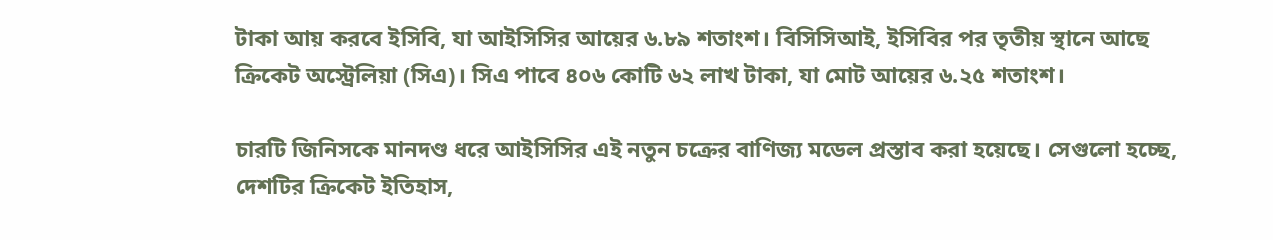টাকা আয় করবে ইসিবি, যা আইসিসির আয়ের ৬.৮৯ শতাংশ। বিসিসিআই, ইসিবির পর তৃতীয় স্থানে আছে ক্রিকেট অস্ট্রেলিয়া (সিএ)। সিএ পাবে ৪০৬ কোটি ৬২ লাখ টাকা, যা মোট আয়ের ৬.২৫ শতাংশ।

চারটি জিনিসকে মানদণ্ড ধরে আইসিসির এই নতুন চক্রের বাণিজ্য মডেল প্রস্তাব করা হয়েছে। সেগুলো হচ্ছে, দেশটির ক্রিকেট ইতিহাস,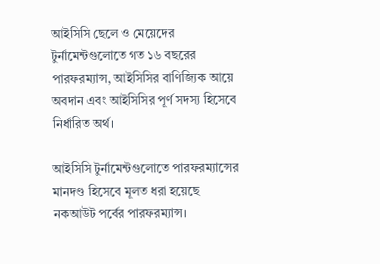আইসিসি ছেলে ও মেয়েদের টুর্নামেন্টগুলোতে গত ১৬ বছরের পারফরম্যান্স, আইসিসির বাণিজ্যিক আয়ে অবদান এবং আইসিসির পূর্ণ সদস্য হিসেবে নির্ধারিত অর্থ।

আইসিসি টুর্নামেন্টগুলোতে পারফরম্যান্সের মানদণ্ড হিসেবে মূলত ধরা হয়েছে নকআউট পর্বের পারফরম্যান্স।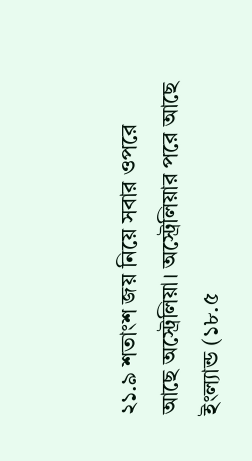২১.৯ শতাংশ জয় নিয়ে সবার ওপরে আছে অস্ট্রেলিয়া। অস্ট্রেলিয়ার পরে আছে ইংল্যান্ড (১৮.৫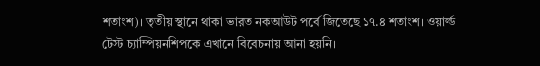শতাংশ)। তৃতীয় স্থানে থাকা ভারত নকআউট পর্বে জিতেছে ১৭.৪ শতাংশ। ওয়ার্ল্ড টেস্ট চ্যাম্পিয়নশিপকে এখানে বিবেচনায় আনা হয়নি।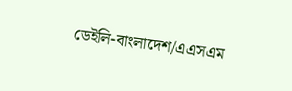ডেইলি-বাংলাদেশ/এএসএম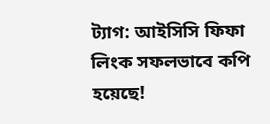ট্যাগ: আইসিসি ফিফা
লিংক সফলভাবে কপি হয়েছে!